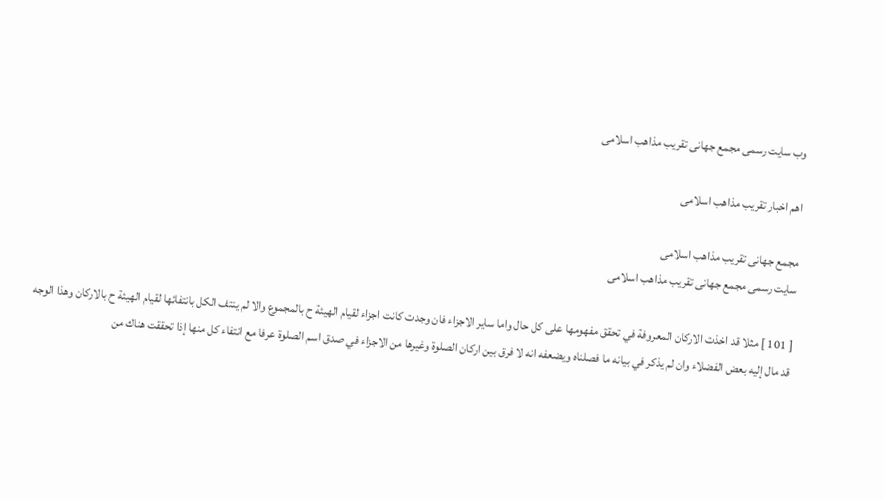وب سایت رسمی مجمع جهانى تقريب مذاهب اسلامى

اهم اخبار تقریب مذاهب اسلامی

مجمع جهانى تقريب مذاهب اسلامى
سایت رسمی مجمع جهانى تقريب مذاهب اسلامى

[ 101 ] مثلا قد اخذت الاركان المعروفة في تحقق مفهومها على كل حال واما ساير الاجزاء فان وجدت كانت اجزاء لقيام الهيئة ح بالمجموع والا لم ينتف الكل بانتفائها لقيام الهيئة ح بالاركان وهذا الوجه قد مال إليه بعض الفضلاء وان لم يذكر في بيانه ما فصلناه ويضعفه انه لا فرق بين اركان الصلوة وغيرها من الاجزاء في صدق اسم الصلوة عرفا مع انتفاء كل منها إذا تحققت هناك من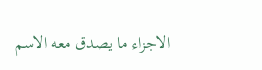الاجزاء ما يصدق معه الاسم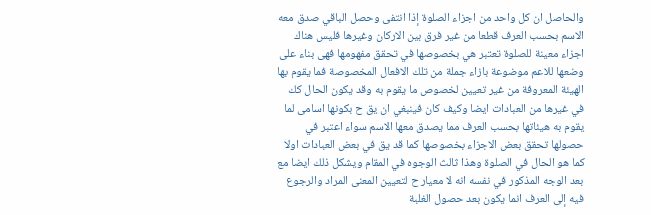والحاصل ان كل واحد من اجزاء الصلوة إذا انتفى وحصل الباقي صدق معه الاسم بحسب العرف قطعا من غير فرق بين الاركان وغيرها فليس هناك اجزاء معينة للصلوة تعتبر هي بخصوصها في تحقق مفهومها فهى بناء على وضعها للاعم موضوعة بازاء جملة من تلك الافعال المخصوصة فما يقوم بها الهيئة المعروفة من غير تعيين لخصوص ما يقوم به وقد يكون الحال كك في غيرها من العبادات ايضا وكيف كان فينبغي ان يق ح بكونها اسامى لما يقوم به هيئاتها بحسب العرف مما يصدق معها الاسم سواء اعتبر في حصولها تحقق بعض الاجزاء بخصوصها كما قد يق في بعض العبادات اولا كما هو الحال في الصلوة وهذا ثالث الوجوه في المقام ويشكل ذلك ايضا مع بعد الوجه المذكور في نفسه انه لا معيار ح لتعيين المعنى المراد والرجوع فيه إلى العرف انما يكون بعد حصول الغلبة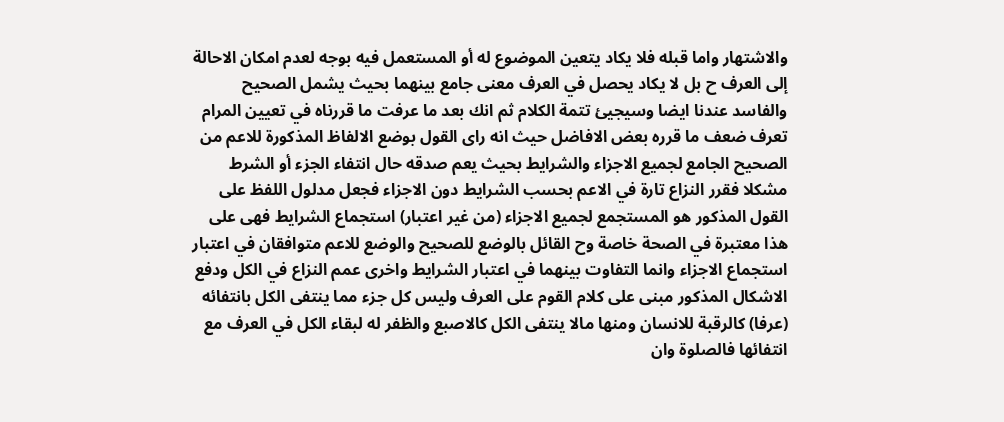والاشتهار واما قبله فلا يكاد يتعين الموضوع له أو المستعمل فيه بوجه لعدم امكان الاحالة إلى العرف ح بل لا يكاد يحصل في العرف معنى جامع بينهما بحيث يشمل الصحيح والفاسد عندنا ايضا وسيجيئ تتمة الكلام ثم انك بعد ما عرفت ما قررناه في تعيين المرام تعرف ضعف ما قرره بعض الافاضل حيث انه راى القول بوضع الالفاظ المذكورة للاعم من الصحيح الجامع لجميع الاجزاء والشرايط بحيث يعم صدقه حال انتفاء الجزء أو الشرط مشكلا فقرر النزاع تارة في الاعم بحسب الشرايط دون الاجزاء فجعل مدلول اللفظ على القول المذكور هو المستجمع لجميع الاجزاء (من غير اعتبار) استجماع الشرايط فهى على هذا معتبرة في الصحة خاصة وح القائل بالوضع للصحيح والوضع للاعم متوافقان في اعتبار استجماع الاجزاء وانما التفاوت بينهما في اعتبار الشرايط واخرى عمم النزاع في الكل ودفع الاشكال المذكور مبنى على كلام القوم على العرف وليس كل جزء مما ينتفى الكل بانتفائه (عرفا) كالرقبة للانسان ومنها مالا ينتفى الكل كالاصبع والظفر له لبقاء الكل في العرف مع انتفائها فالصلوة وان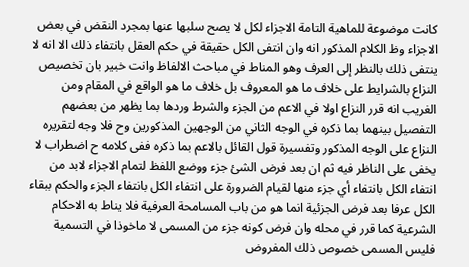كانت موضوعة للماهية التامة الاجزاء لكل لا يصح سلبها عنها بمجرد النقض في بعض الاجزاء وظ الكلام المذكور انه وان انتفى الكل حقيقة في حكم العقل بانتفاء ذلك الا انه لا ينتفى ذلك بالنظر إلى العرف وهو المناط في مباحث الالفاظ وانت خبير بان تخصيص النزاع بالشرايط على خلاف ما هو المعروف بل خلاف ما هو الواقع في المقام ومن الغريب انه قرر النزاع اولا في الاعم من الجزء والشرط وردها بما يظهر من بعضهم التفصيل بينهما بما ذكره في الوجه الثاني من الوجهين المذكورين وح فلا وجه لتقريره النزاع على الوجه المذكور وتفسيرة قول القائل بالاعم بما ذكره ففى كلامه ح اضطراب لا يخفى على الناظر فيه ثم ان بعد فرض الشئ جزء ووضع اللفظ لتمام الاجزاء لابد من انتفاء الكل بانتفاء أي جزء منها لقيام الضرورة على انتفاء الكل بانتفاء الجزء والحكم ببقاء الكل عرفا بعد فرض الجزئية انما هو من باب المسامحة العرفية فلا يناط به الاحكام الشرعية كما قرر في محله وان فرض كونه جزء من المسمى لا ماخوذا في التسمية فليس المسمى خصوص ذلك المفروض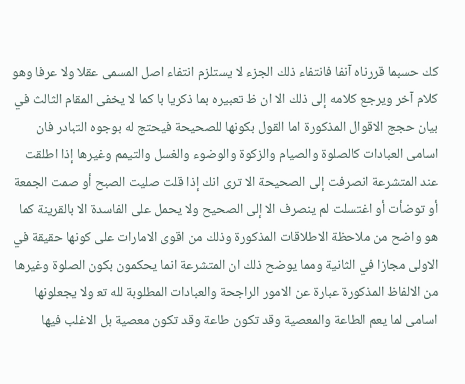كك حسبما قررناه آنفا فانتفاء ذلك الجزء لا يستلزم انتفاء اصل المسمى عقلا ولا عرفا وهو كلام آخر ويرجع كلامه إلى ذلك الا ان ظ تعبيره بما ذكريا با كما لا يخفى المقام الثالث في بيان حجج الاقوال المذكورة اما القول بكونها للصحيحة فيحتج له بوجوه التبادر فان اسامى العبادات كالصلوة والصيام والزكوة والوضوء والغسل والتيمم وغيرها إذا اطلقت عند المتشرعة انصرفت إلى الصحيحة الا ترى انك إذا قلت صليت الصبح أو صمت الجمعة أو توضأت أو اغتسلت لم ينصرف الا إلى الصحيح ولا يحمل على الفاسدة الا بالقرينة كما هو واضح من ملاحظة الاطلاقات المذكورة وذلك من اقوى الامارات على كونها حقيقة في الاولى مجازا في الثانية ومما يوضح ذلك ان المتشرعة انما يحكمون بكون الصلوة وغيرها من الالفاظ المذكورة عبارة عن الامور الراجحة والعبادات المطلوبة لله تع‍ ولا يجعلونها اسامى لما يعم الطاعة والمعصية وقد تكون طاعة وقد تكون معصية بل الاغلب فيها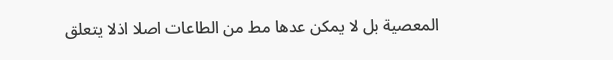المعصية بل لا يمكن عدها مط من الطاعات اصلا اذلا يتعلق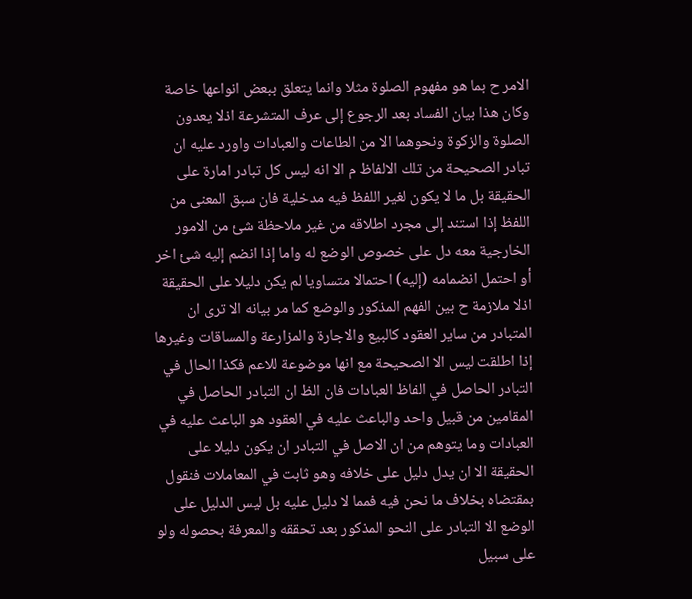الامر ح بما هو مفهوم الصلوة مثلا وانما يتعلق ببعض انواعها خاصة وكان هذا بيان الفساد بعد الرجوع إلى عرف المتشرعة اذلا يعدون الصلوة والزكوة ونحوهما الا من الطاعات والعبادات واورد عليه ان تبادر الصحيحة من تلك الالفاظ م الا انه ليس كل تبادر امارة على الحقيقة بل ما لا يكون لغير اللفظ فيه مدخلية فان سبق المعنى من اللفظ إذا استند إلى مجرد اطلاقه من غير ملاحظة شئ من الامور الخارجية معه دل على خصوص الوضع له واما إذا انضم إليه شئ اخر أو احتمل انضمامه (إليه) احتمالا متساويا لم يكن دليلا على الحقيقة اذلا ملازمة ح بين الفهم المذكور والوضع كما مر بيانه الا ترى ان المتبادر من ساير العقود كالبيع والاجارة والمزارعة والمساقات وغيرها إذا اطلقت ليس الا الصحيحة مع انها موضوعة للاعم فكذا الحال في التبادر الحاصل في الفاظ العبادات فان الظ ان التبادر الحاصل في المقامين من قبيل واحد والباعث عليه في العقود هو الباعث عليه في العبادات وما يتوهم من ان الاصل في التبادر ان يكون دليلا على الحقيقة الا ان يدل دليل على خلافه وهو ثابت في المعاملات فنقول بمقتضاه بخلاف ما نحن فيه فمما لا دليل عليه بل ليس الدليل على الوضع الا التبادر على النحو المذكور بعد تحققه والمعرفة بحصوله ولو على سبيل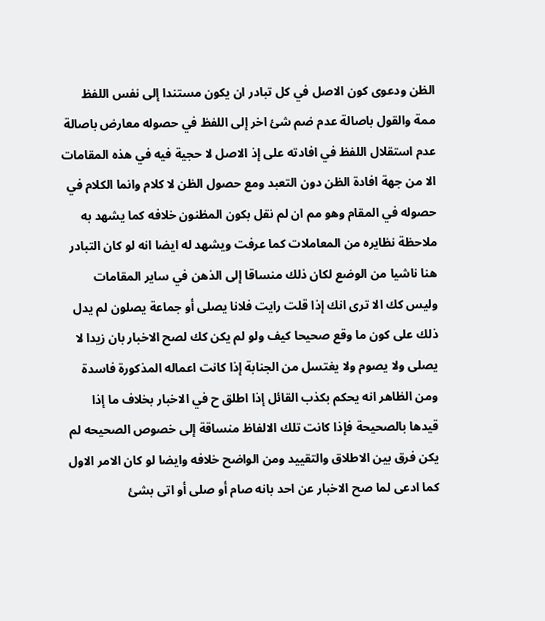الظن ودعوى كون الاصل في كل تبادر ان يكون مستندا إلى نفس اللفظ ممة والقول باصالة عدم ضم شئ اخر إلى اللفظ في حصوله معارض باصالة عدم استقلال اللفظ في افادته على إذ الاصل لا حجية فيه في هذه المقامات الا من جهة افادة الظن دون التعبد ومع حصول الظن لا كلام وانما الكلام في حصوله في المقام وهو مم ان لم نقل بكون المظنون خلافه كما يشهد به ملاحظة نظايره من المعاملات كما عرفت ويشهد له ايضا انه لو كان التبادر هنا ناشيا من الوضع لكان ذلك منساقا إلى الذهن في ساير المقامات وليس كك الا ترى انك إذا قلت رايت فلانا يصلى أو جماعة يصلون لم يدل ذلك على كون ما وقع صحيحا كيف ولو لم يكن كك لصح الاخبار بان زيدا لا يصلى ولا يصوم ولا يغتسل من الجنابة إذا كانت اعماله المذكورة فاسدة ومن الظاهر انه يحكم بكذب القائل إذا اطلق ح في الاخبار بخلاف ما إذا قيدها بالصحيحة فإذا كانت تلك الالفاظ منساقة إلى خصوص الصحيحه لم يكن فرق بين الاطلاق والتقييد ومن الواضح خلافه وايضا لو كان الامر الاول كما ادعى لما صح الاخبار عن احد بانه صام أو صلى أو اتى بشئ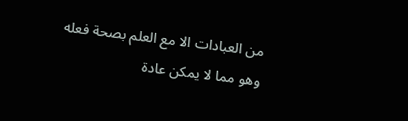من العبادات الا مع العلم بصحة فعله وهو مما لا يمكن عادة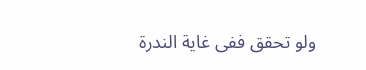ولو تحقق ففى غاية الندرة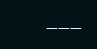___